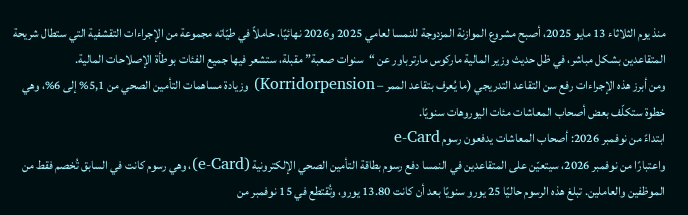منذ يوم الثلاثاء 13 مايو 2025، أصبح مشروع الموازنة المزدوجة للنمسا لعامي 2025 و2026 نهائيًا، حاملاً في طيّاته مجموعة من الإجراءات التقشفية التي ستطال شريحة المتقاعدين بشكل مباشر، في ظل حديث وزير المالية ماركوس مارترباور عن “سنوات صعبة” مقبلة، ستشعر فيها جميع الفئات بوطأة الإصلاحات المالية.
ومن أبرز هذه الإجراءات رفع سن التقاعد التدريجي (ما يُعرف بتقاعد الممر – Korridorpension) وزيادة مساهمات التأمين الصحي من 5,1% إلى 6%، وهي خطوة ستكلّف بعض أصحاب المعاشات مئات اليوروهات سنويًا.
ابتداءً من نوفمبر 2026: أصحاب المعاشات يدفعون رسوم e-Card
واعتبارًا من نوفمبر 2026، سيتعيّن على المتقاعدين في النمسا دفع رسوم بطاقة التأمين الصحي الإلكترونية (e-Card)، وهي رسوم كانت في السابق تُخصم فقط من الموظفين والعاملين. تبلغ هذه الرسوم حاليًا 25 يورو سنويًا بعد أن كانت 13.80 يورو، وتُقتطع في 15 نوفمبر من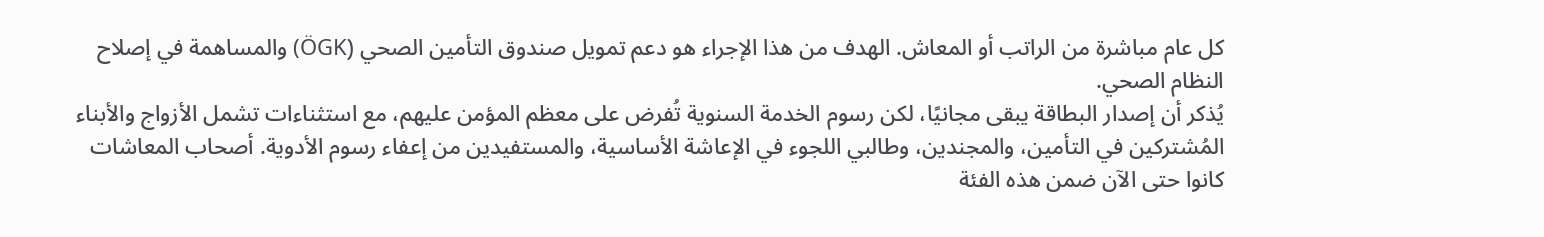كل عام مباشرة من الراتب أو المعاش. الهدف من هذا الإجراء هو دعم تمويل صندوق التأمين الصحي (ÖGK) والمساهمة في إصلاح النظام الصحي.
يُذكر أن إصدار البطاقة يبقى مجانيًا، لكن رسوم الخدمة السنوية تُفرض على معظم المؤمن عليهم، مع استثناءات تشمل الأزواج والأبناء المُشتركين في التأمين، والمجندين، وطالبي اللجوء في الإعاشة الأساسية، والمستفيدين من إعفاء رسوم الأدوية. أصحاب المعاشات كانوا حتى الآن ضمن هذه الفئة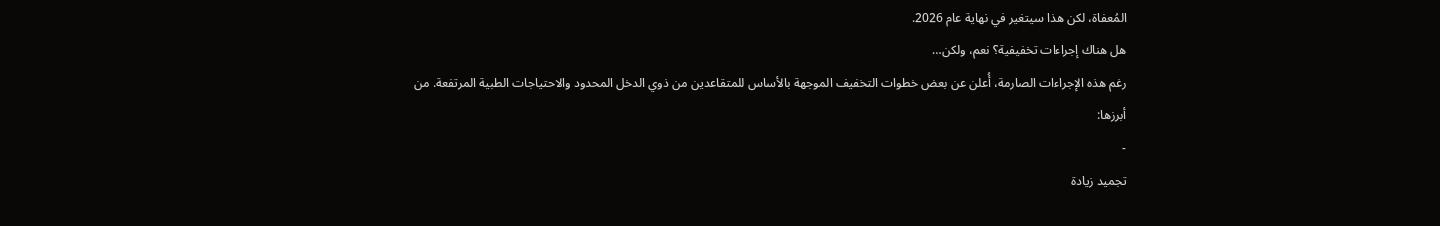المُعفاة، لكن هذا سيتغير في نهاية عام 2026.
هل هناك إجراءات تخفيفية؟ نعم، ولكن…
رغم هذه الإجراءات الصارمة، أُعلن عن بعض خطوات التخفيف الموجهة بالأساس للمتقاعدين من ذوي الدخل المحدود والاحتياجات الطبية المرتفعة. من أبرزها:
-
تجميد زيادة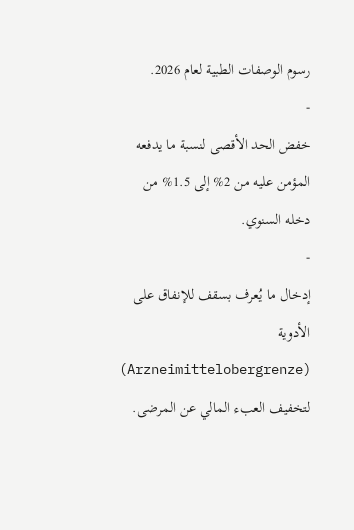رسوم الوصفات الطبية لعام 2026.
-
خفض الحد الأقصى لنسبة ما يدفعه المؤمن عليه من 2% إلى 1.5% من دخله السنوي.
-
إدخال ما يُعرف بسقف للإنفاق على الأدوية (Arzneimittelobergrenze) لتخفيف العبء المالي عن المرضى.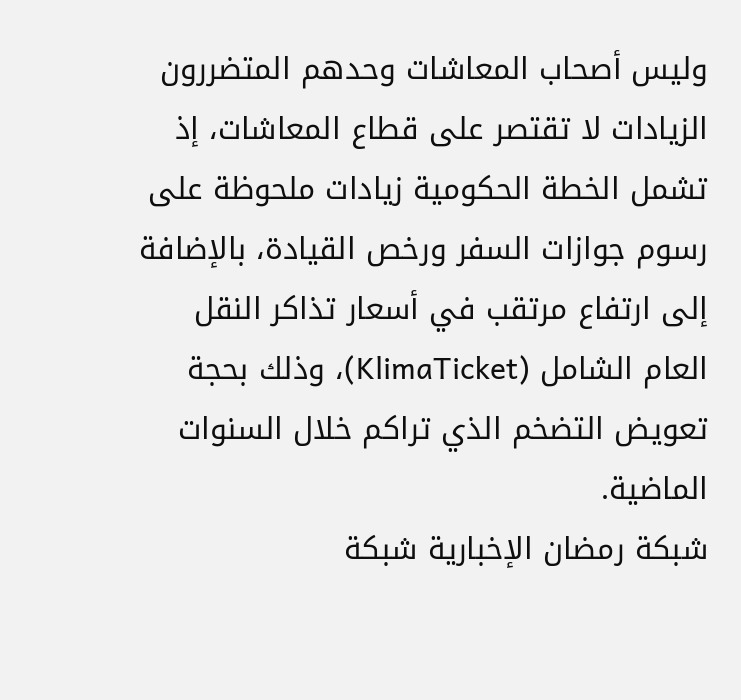وليس أصحاب المعاشات وحدهم المتضررون
الزيادات لا تقتصر على قطاع المعاشات، إذ تشمل الخطة الحكومية زيادات ملحوظة على رسوم جوازات السفر ورخص القيادة، بالإضافة إلى ارتفاع مرتقب في أسعار تذاكر النقل العام الشامل (KlimaTicket)، وذلك بحجة تعويض التضخم الذي تراكم خلال السنوات الماضية.
شبكة رمضان الإخبارية شبكة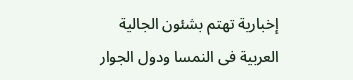إخبارية تهتم بشئون الجالية العربية فى النمسا ودول الجوار